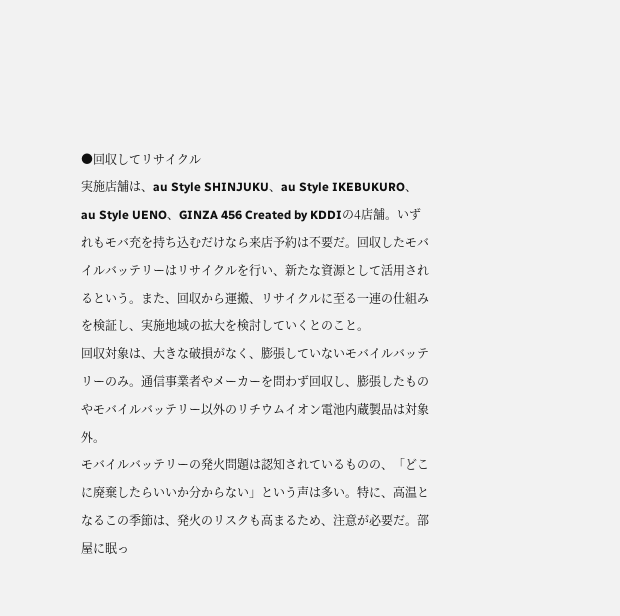●回収してリサイクル
実施店舗は、au Style SHINJUKU、au Style IKEBUKURO、au Style UENO、GINZA 456 Created by KDDIの4店舗。いずれもモバ充を持ち込むだけなら来店予約は不要だ。回収したモバイルバッテリーはリサイクルを行い、新たな資源として活用されるという。また、回収から運搬、リサイクルに至る一連の仕組みを検証し、実施地域の拡大を検討していくとのこと。
回収対象は、大きな破損がなく、膨張していないモバイルバッテリーのみ。通信事業者やメーカーを問わず回収し、膨張したものやモバイルバッテリー以外のリチウムイオン電池内蔵製品は対象外。
モバイルバッテリーの発火問題は認知されているものの、「どこに廃棄したらいいか分からない」という声は多い。特に、高温となるこの季節は、発火のリスクも高まるため、注意が必要だ。部屋に眠っ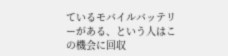ているモバイルバッテリーがある、という人はこの機会に回収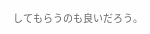してもらうのも良いだろう。